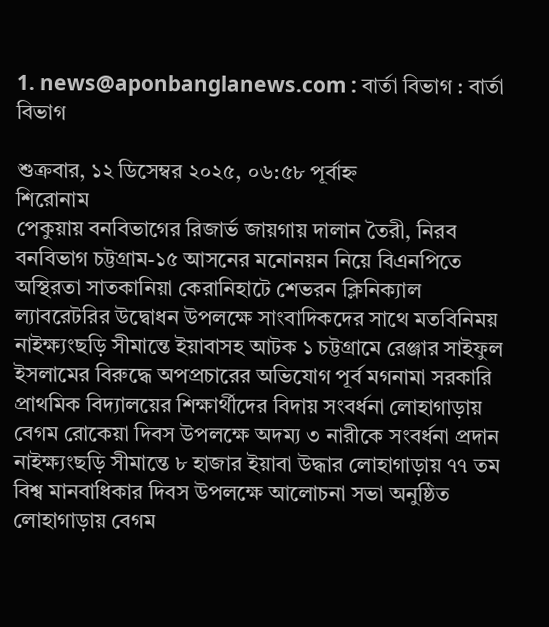1. news@aponbanglanews.com : বার্তা বিভাগ : বার্তা বিভাগ

শুক্রবার, ১২ ডিসেম্বর ২০২৫, ০৬:৫৮ পূর্বাহ্ন
শিরোনাম
পেকুয়ায় বনবিভাগের রিজার্ভ জায়গায় দালান তৈরী, নিরব বনবিভাগ চট্টগ্রাম-১৫ আসনের মনোনয়ন নিয়ে বিএনপিতে অস্থিরতা সাতকানিয়া কেরানিহাটে শেভরন ক্লিনিক্যাল ল্যাবরেটরির উদ্বোধন উপলক্ষে সাংবাদিকদের সাথে মতবিনিময় নাইক্ষ্যংছড়ি সীমান্তে ইয়াবাসহ আটক ১ চট্টগ্রামে রেঞ্জার সাইফুল ইসলামের বিরুদ্ধে অপপ্রচারের অভিযোগ পূর্ব মগনামা সরকারি প্রাথমিক বিদ্যালয়ের শিক্ষার্থীদের বিদায় সংবর্ধনা লোহাগাড়ায় বেগম রোকেয়া দিবস উপলক্ষে অদম্য ৩ নারীকে সংবর্ধনা প্রদান নাইক্ষ্যংছড়ি সীমান্তে ৮ হাজার ইয়াবা উদ্ধার লোহাগাড়ায় ৭৭ তম বিশ্ব মানবাধিকার দিবস উপলক্ষে আলোচনা সভা অনুষ্ঠিত লোহাগাড়ায় বেগম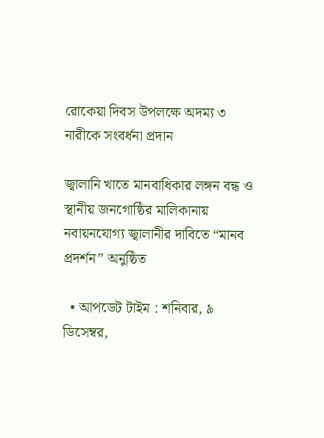রোকেয়া দিবস উপলক্ষে অদম্য ৩ নারীকে সংবর্ধনা প্রদান

জ্বালানি খাতে মানবাধিকার লঙ্গন বন্ধ ও স্থানীয় জনগোষ্ঠির মালিকানায় নবায়নযোগ্য জ্বালানীর দাবিতে “মানব প্রদর্শন” অনুষ্ঠিত

  • আপডেট টাইম : শনিবার, ৯ ডিসেম্বর,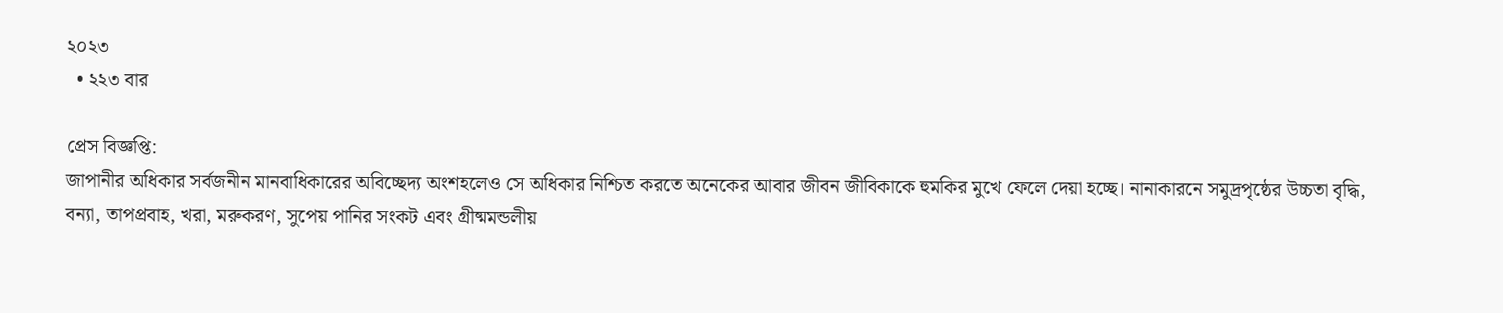২০২৩
  • ২২৩ বার

প্রেস বিজ্ঞপ্তি:
জাপানীর অধিকার সর্বজনীন মানবাধিকারের অবিচ্ছেদ্য অংশহলেও সে অধিকার নিশ্চিত করতে অনেকের আবার জীবন জীবিকাকে হুমকির মুখে ফেলে দেয়া হচ্ছে। নানাকারনে সমুদ্রপৃষ্ঠের উচ্চতা বৃদ্ধি, বন্যা, তাপপ্রবাহ, খরা, মরুকরণ, সুপেয় পানির সংকট এবং গ্রীষ্মমন্ডলীয়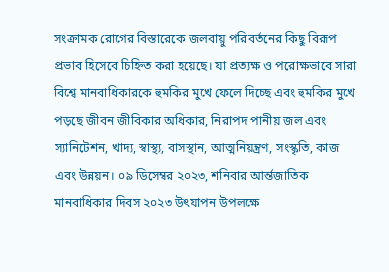সংক্রামক রোগের বিস্তারেকে জলবায়ু পরিবর্তনের কিছু বিরূপ প্রভাব হিসেবে চিহ্নিত করা হয়েছে। যা প্রত্যক্ষ ও পরোক্ষভাবে সারা বিশ্বে মানবাধিকারকে হুমকির মুখে ফেলে দিচ্ছে এবং হুমকির মুখে পড়ছে জীবন জীবিকার অধিকার, নিরাপদ পানীয় জল এবং স্যানিটেশন, খাদ্য, স্বাস্থ্য, বাসস্থান, আত্মনিয়ন্ত্রণ, সংস্কৃতি, কাজ এবং উন্নয়ন। ০৯ ডিসেম্বর ২০২৩, শনিবার আর্ন্তজাতিক মানবাধিকার দিবস ২০২৩ উৎযাপন উপলক্ষে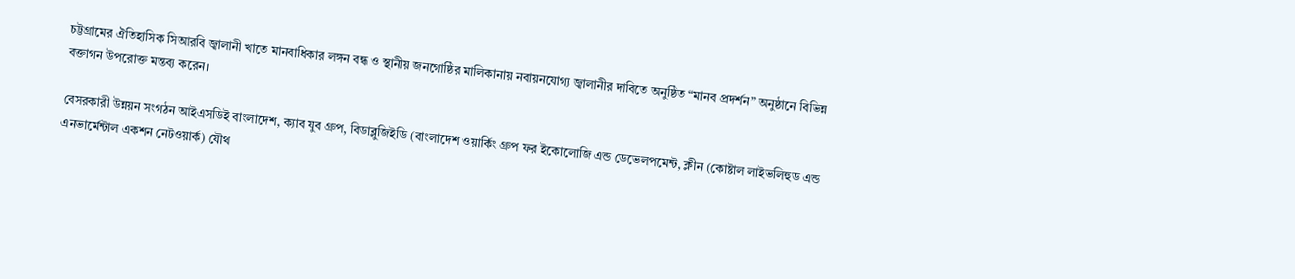চট্টগ্রামের ঐতিহাসিক সিআরবি জ্বালানী খাতে মানবাধিকার লঙ্গন বন্ধ ও স্থানীয় জনগোষ্ঠির মালিকানায় নবায়নযোগ্য জ্বালানীর দাবিতে অনুষ্ঠিত “মানব প্রদর্শন” অনুষ্ঠানে বিভিন্ন বক্তাগন উপরোক্ত মন্তব্য করেন।

বেসরকারী উন্নয়ন সংগঠন আইএসডিই বাংলাদেশ, ক্যাব যুব গ্রুপ, বিডাব্লুজিইডি (বাংলাদেশ ওয়ার্কিং গ্রুপ ফর ইকোলোজি এন্ড ডেভেলপমেন্ট, ক্লীন (কোষ্টাল লাইভলিহুড এন্ড এনভার্মেন্টাল একশন নেটওয়ার্ক) যৌথ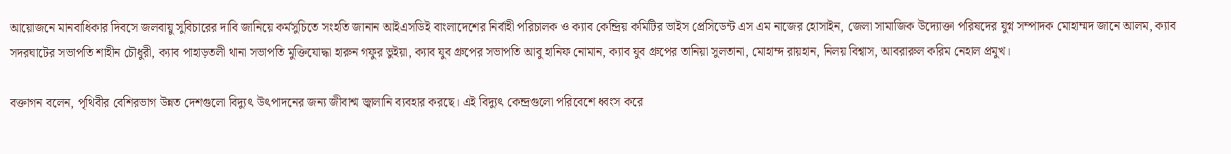আয়োজনে মানবাধিকার দিবসে জলবায়ু সুবিচারের দাবি জানিয়ে কর্মসুচিতে সংহতি জানান আইএসডিই বাংলাদেশের নির্বাহী পরিচালক ও ক্যাব কেন্দ্রিয় কমিটির ভাইস প্রেসিডেন্ট এস এম নাজের হোসাইন, জেলা সামাজিক উদ্যোক্তা পরিষদের যুগ্ন সম্পাদক মোহাম্মদ জানে আলম, ক্যাব সদরঘাটের সভাপতি শাহীন চৌধুরী, ক্যাব পাহাড়তলী থানা সভাপতি মুক্তিযোদ্ধা হারুন গফুর ভুইয়া, ক্যাব যুব গ্রুপের সভাপতি আবু হানিফ নোমান, ক্যাব যুব গ্রুপের তানিয়া সুলতানা, মোহাম্দ রায়হান, নিলয় বিশ্বাস, আবরারুল করিম নেহাল প্রমুখ।

বক্তাগন বলেন, পৃথিবীর বেশিরভাগ উন্নত দেশগুলো বিদ্যুৎ উৎপাদনের জন্য জীবাশ্ম জ্বালানি ব্যবহার করছে। এই বিদ্যুৎ কেন্দ্রগুলো পরিবেশে ধ্বংস করে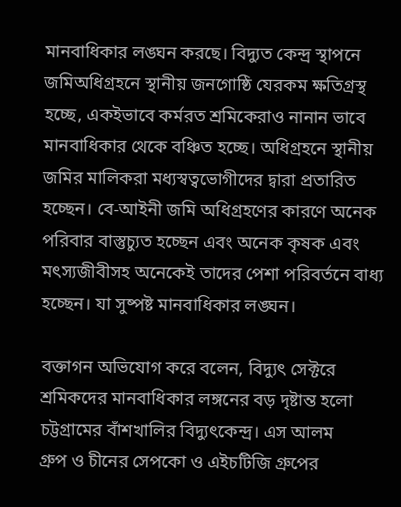মানবাধিকার লঙ্ঘন করছে। বিদ্যুত কেন্দ্র স্থাপনে জমিঅধিগ্রহনে স্থানীয় জনগোষ্ঠি যেরকম ক্ষতিগ্রস্থ হচ্ছে, একইভাবে কর্মরত শ্রমিকেরাও নানান ভাবে মানবাধিকার থেকে বঞ্চিত হচ্ছে। অধিগ্রহনে স্থানীয় জমির মালিকরা মধ্যস্বত্বভোগীদের দ্বারা প্রতারিত হচ্ছেন। বে-আইনী জমি অধিগ্রহণের কারণে অনেক পরিবার বাস্তুচ্যুত হচ্ছেন এবং অনেক কৃষক এবং মৎস্যজীবীসহ অনেকেই তাদের পেশা পরিবর্তনে বাধ্য হচ্ছেন। যা সুষ্পষ্ট মানবাধিকার লঙ্ঘন।

বক্তাগন অভিযোগ করে বলেন, বিদ্যুৎ সেক্টরে শ্রমিকদের মানবাধিকার লঙ্গনের বড় দৃষ্টান্ত হলো চট্টগ্রামের বাঁশখালির বিদ্যুৎকেন্দ্র। এস আলম
গ্রুপ ও চীনের সেপকো ও এইচটিজি গ্রুপের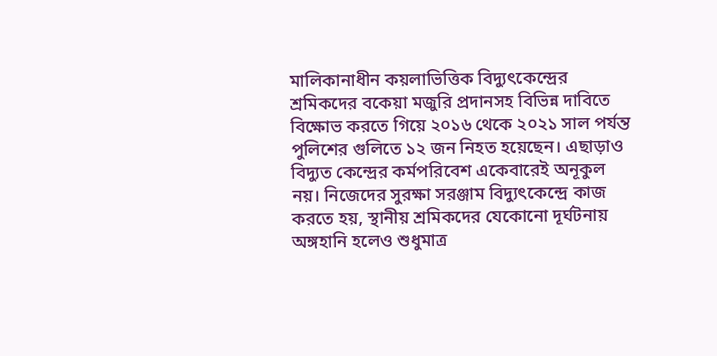মালিকানাধীন কয়লাভিত্তিক বিদ্যুৎকেন্দ্রের শ্রমিকদের বকেয়া মজুরি প্রদানসহ বিভিন্ন দাবিতে বিক্ষোভ করতে গিয়ে ২০১৬ থেকে ২০২১ সাল পর্যন্ত পুলিশের গুলিতে ১২ জন নিহত হয়েছেন। এছাড়াও বিদ্যুত কেন্দ্রের কর্মপরিবেশ একেবারেই অনূকুল নয়। নিজেদের সুরক্ষা সরঞ্জাম বিদ্যুৎকেন্দ্রে কাজ করতে হয়, স্থানীয় শ্রমিকদের যেকোনো দূর্ঘটনায় অঙ্গহানি হলেও শুধুমাত্র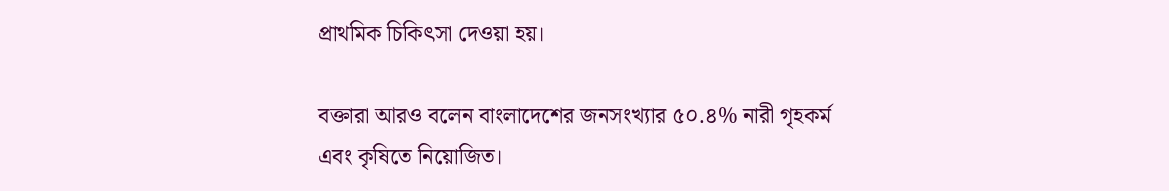প্রাথমিক চিকিৎসা দেওয়া হয়।

বক্তারা আরও বলেন বাংলাদেশের জনসংখ্যার ৫০.৪% নারী গৃহকর্ম এবং কৃষিতে নিয়োজিত।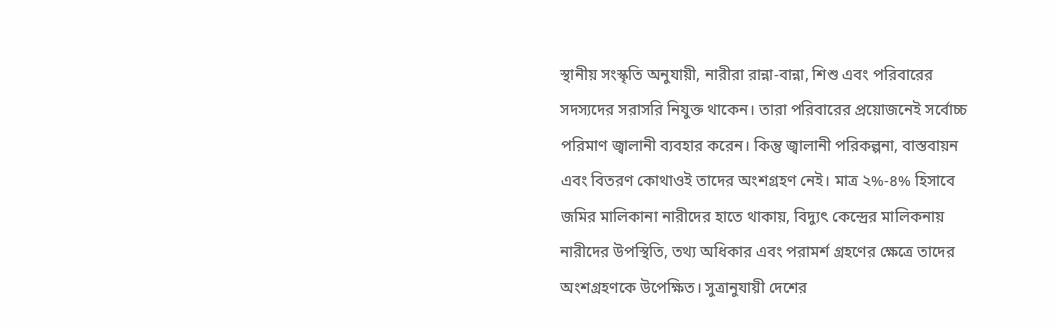স্থানীয় সংস্কৃতি অনুযায়ী, নারীরা রান্না-বান্না, শিশু এবং পরিবারের সদস্যদের সরাসরি নিযুক্ত থাকেন। তারা পরিবারের প্রয়োজনেই সর্বোচ্চ পরিমাণ জ্বালানী ব্যবহার করেন। কিন্তু জ্বালানী পরিকল্পনা, বাস্তবায়ন এবং বিতরণ কোথাওই তাদের অংশগ্রহণ নেই। মাত্র ২%-৪% হিসাবে জমির মালিকানা নারীদের হাতে থাকায়, বিদ্যুৎ কেন্দ্রের মালিকনায় নারীদের উপস্থিতি, তথ্য অধিকার এবং পরামর্শ গ্রহণের ক্ষেত্রে তাদের অংশগ্রহণকে উপেক্ষিত। সুত্রানুযায়ী দেশের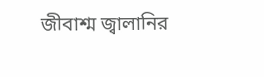জীবাশ্ম জ্বালানির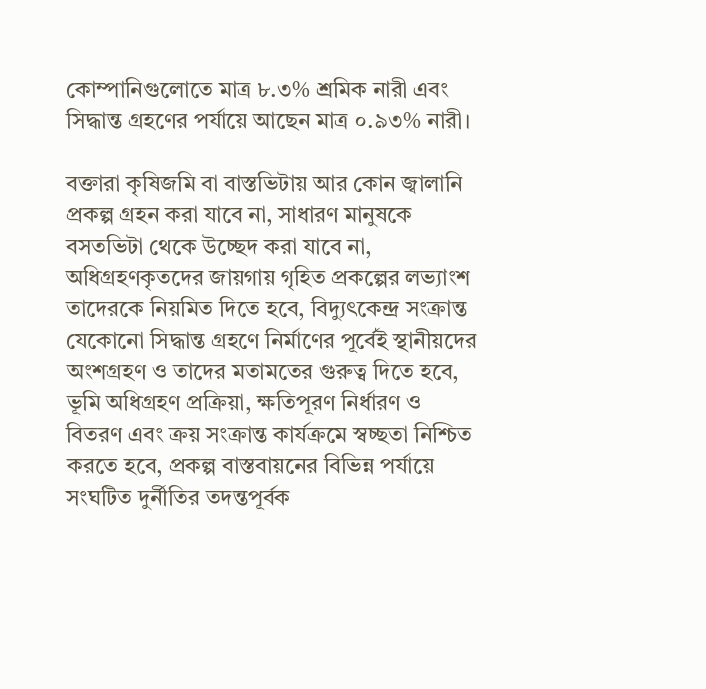কোম্পানিগুলোতে মাত্র ৮.৩% শ্রমিক নারী এবং সিদ্ধান্ত গ্রহণের পর্যায়ে আছেন মাত্র ০.৯৩% নারী।

বক্তারা কৃষিজমি বা বাস্তভিটায় আর কোন জ্বালানি প্রকল্প গ্রহন করা যাবে না, সাধারণ মানুষকে বসতভিটা থেকে উচ্ছেদ করা যাবে না, অধিগ্রহণকৃতদের জায়গায় গৃহিত প্রকল্পের লভ্যাংশ তাদেরকে নিয়মিত দিতে হবে, বিদ্যুৎকেন্দ্র সংক্রান্ত যেকোনো সিদ্ধান্ত গ্রহণে নির্মাণের পূর্বেই স্থানীয়দের অংশগ্রহণ ও তাদের মতামতের গুরুত্ব দিতে হবে, ভূমি অধিগ্রহণ প্রক্রিয়া, ক্ষতিপূরণ নির্ধারণ ও বিতরণ এবং ক্রয় সংক্রান্ত কার্যক্রমে স্বচ্ছতা নিশ্চিত করতে হবে, প্রকল্প বাস্তবায়নের বিভিন্ন পর্যায়ে সংঘটিত দুর্নীতির তদন্তপূর্বক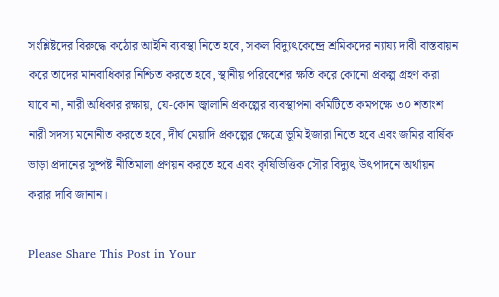সংশ্লিষ্টদের বিরুদ্ধে কঠোর আইনি ব্যবস্থা নিতে হবে, সকল বিদ্যুৎকেন্দ্রে শ্রমিকদের ন্যায্য দাবী বাস্তবায়ন করে তাদের মানবাধিকার নিশ্চিত করতে হবে, স্থানীয় পরিবেশের ক্ষতি করে কোনো প্রকল্প গ্রহণ করা যাবে না, নারী অধিকার রক্ষায়, যে-কোন জ্বালানি প্রকল্পের ব্যবস্থাপনা কমিটিতে কমপক্ষে ৩০ শতাংশ নারী সদস্য মনোনীত করতে হবে, দীর্ঘ মেয়াদি প্রকল্পের ক্ষেত্রে ভূমি ইজারা নিতে হবে এবং জমির বার্ষিক ভাড়া প্রদানের সুষ্পষ্ট নীতিমালা প্রণয়ন করতে হবে এবং কৃষিভিত্তিক সৌর বিদ্যুৎ উৎপাদনে অর্থায়ন করার দাবি জানান।

Please Share This Post in Your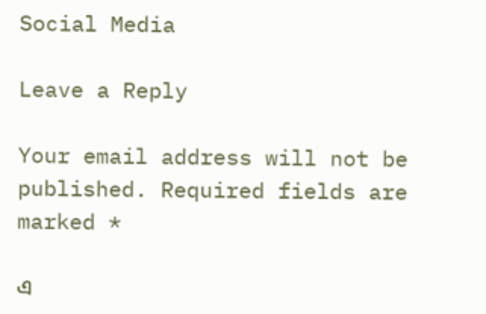Social Media

Leave a Reply

Your email address will not be published. Required fields are marked *

এ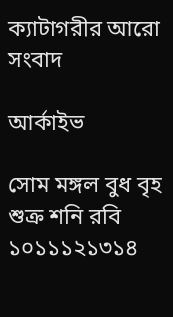ক্যাটাগরীর আরো সংবাদ

আর্কাইভ

সোম মঙ্গল বুধ বৃহ শুক্র শনি রবি
১০১১১২১৩১৪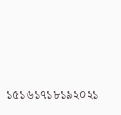১৫১৬১৭১৮১৯২০২১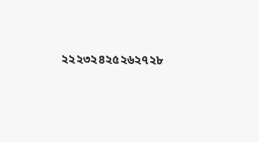২২২৩২৪২৫২৬২৭২৮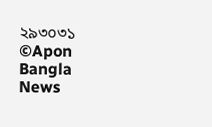২৯৩০৩১
©Apon Bangla News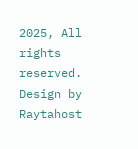2025, All rights reserved.
Design by Raytahost